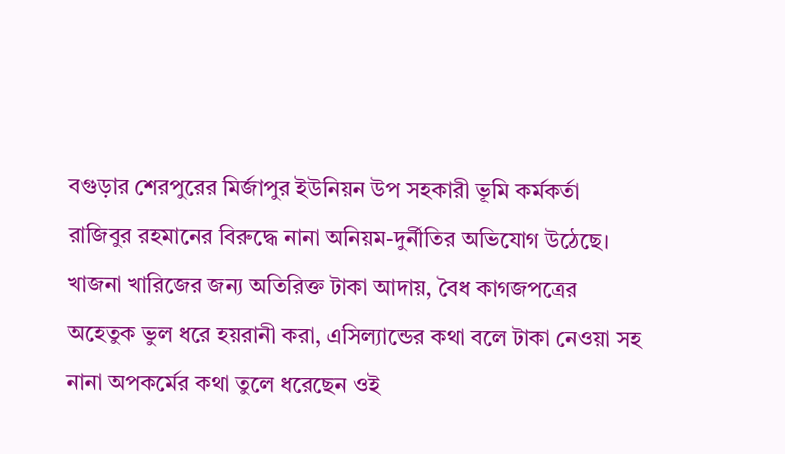বগুড়ার শেরপুরের মির্জাপুর ইউনিয়ন উপ সহকারী ভূমি কর্মকর্তা রাজিবুর রহমানের বিরুদ্ধে নানা অনিয়ম-দুর্নীতির অভিযোগ উঠেছে। খাজনা খারিজের জন্য অতিরিক্ত টাকা আদায়, বৈধ কাগজপত্রের অহেতুক ভুল ধরে হয়রানী করা, এসিল্যান্ডের কথা বলে টাকা নেওয়া সহ নানা অপকর্মের কথা তুলে ধরেছেন ওই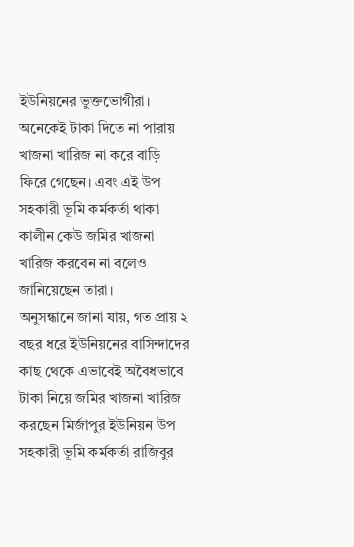ইউনিয়নের ভুক্তভোগীরা। অনেকেই টাকা দিতে না পারায় খাজনা খারিজ না করে বাড়ি ফিরে গেছেন। এবং এই উপ সহকারী ভূমি কর্মকর্তা থাকা কালীন কেউ জমির খাজনা খারিজ করবেন না বলেও জানিয়েছেন তারা।
অনুসন্ধানে জানা যায়, গত প্রায় ২ বছর ধরে ইউনিয়নের বাসিন্দাদের কাছ থেকে এভাবেই অবৈধভাবে টাকা নিয়ে জমির খাজনা খারিজ করছেন মির্জাপুর ইউনিয়ন উপ সহকারী ভূমি কর্মকর্তা রাজিবুর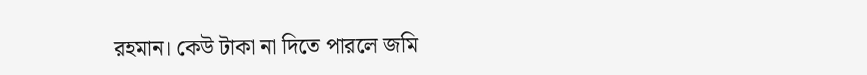রহমান। কেউ টাকা না দিতে পারলে জমি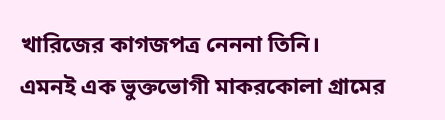খারিজের কাগজপত্র নেননা তিনি।
এমনই এক ভুক্তভোগী মাকরকোলা গ্রামের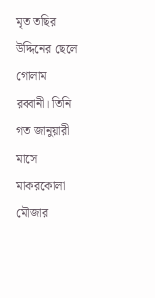মৃত তছির উদ্দিনের ছেলে গোলাম রব্বানী। তিনি গত জানুয়ারী মাসে মাকরকোলা মৌজার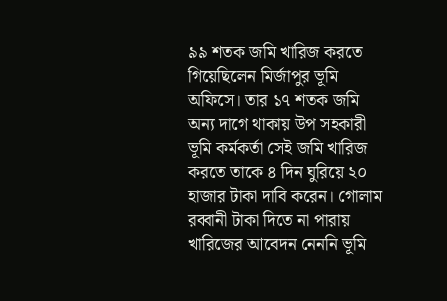৯৯ শতক জমি খারিজ করতে গিয়েছিলেন মির্জাপুর ভূমি অফিসে। তার ১৭ শতক জমি অন্য দাগে থাকায় উপ সহকারী ভূমি কর্মকর্তা সেই জমি খারিজ করতে তাকে ৪ দিন ঘুরিয়ে ২০ হাজার টাকা দাবি করেন। গোলাম রব্বানী টাকা দিতে না পারায় খারিজের আবেদন নেননি ভূমি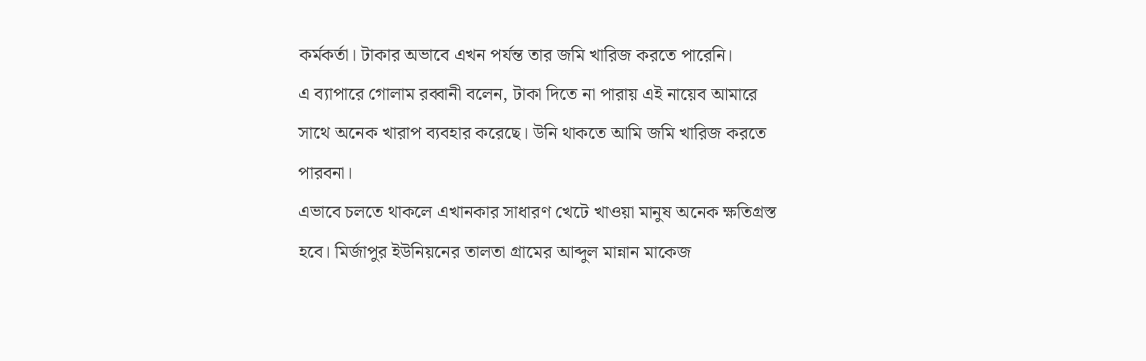কর্মকর্তা। টাকার অভাবে এখন পর্যন্ত তার জমি খারিজ করতে পারেনি।
এ ব্যাপারে গোলাম রব্বানী বলেন, টাকা দিতে না পারায় এই নায়েব আমারে সাথে অনেক খারাপ ব্যবহার করেছে। উনি থাকতে আমি জমি খারিজ করতে পারবনা।
এভাবে চলতে থাকলে এখানকার সাধারণ খেটে খাওয়া মানুষ অনেক ক্ষতিগ্রস্ত হবে। মির্জাপুর ইউনিয়নের তালতা গ্রামের আব্দুল মান্নান মাকেজ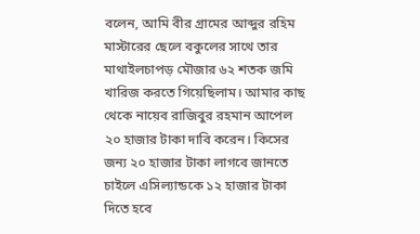বলেন, আমি বীর গ্রামের আব্দুর রহিম মাস্টারের ছেলে বকুলের সাথে তার মাথাইলচাপড় মৌজার ৬২ শতক জমি খারিজ করতে গিয়েছিলাম। আমার কাছ থেকে নায়েব রাজিবুর রহমান আপেল ২০ হাজার টাকা দাবি করেন। কিসের জন্য ২০ হাজার টাকা লাগবে জানতে
চাইলে এসিল্যান্ডকে ১২ হাজার টাকা দিতে হবে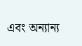এবং অন্যান্য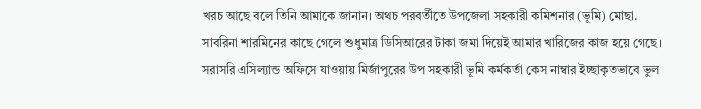খরচ আছে বলে তিনি আমাকে জানান। অথচ পরবর্তীতে উপজেলা সহকারী কমিশনার (ভূমি) মোছা. সাবরিনা শারমিনের কাছে গেলে শুধুমাত্র ডিসিআরের টাকা জমা দিয়েই আমার খারিজের কাজ হয়ে গেছে।
সরাসরি এসিল্যান্ড অফিসে যাওয়ায় মির্জাপুরের উপ সহকারী ভূমি কর্মকর্তা কেস নাম্বার ইচ্ছাকৃতভাবে ভুল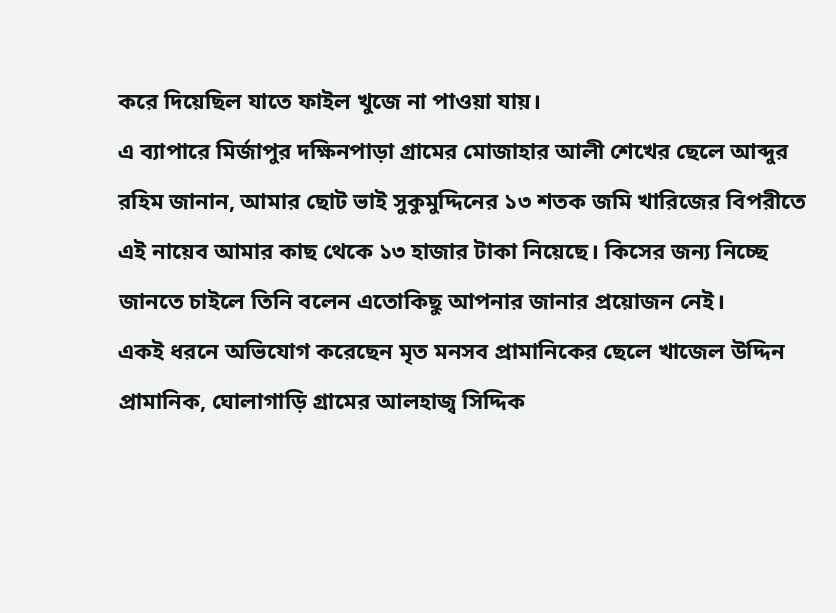করে দিয়েছিল যাতে ফাইল খুজে না পাওয়া যায়।
এ ব্যাপারে মির্জাপুর দক্ষিনপাড়া গ্রামের মোজাহার আলী শেখের ছেলে আব্দুর রহিম জানান, আমার ছোট ভাই সুকুমুদ্দিনের ১৩ শতক জমি খারিজের বিপরীতে এই নায়েব আমার কাছ থেকে ১৩ হাজার টাকা নিয়েছে। কিসের জন্য নিচ্ছে জানতে চাইলে তিনি বলেন এতোকিছু আপনার জানার প্রয়োজন নেই।
একই ধরনে অভিযোগ করেছেন মৃত মনসব প্রামানিকের ছেলে খাজেল উদ্দিন প্রামানিক, ঘোলাগাড়ি গ্রামের আলহাজ্ব সিদ্দিক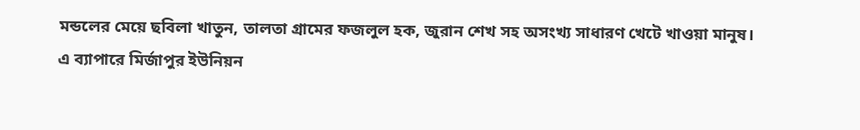মন্ডলের মেয়ে ছবিলা খাতুন, তালতা গ্রামের ফজলুল হক, জুরান শেখ সহ অসংখ্য সাধারণ খেটে খাওয়া মানুষ।
এ ব্যাপারে মির্জাপুর ইউনিয়ন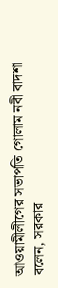আওয়ামীলীগের সভাপতি গোলাম নবী বাদশা বলেন, সরকার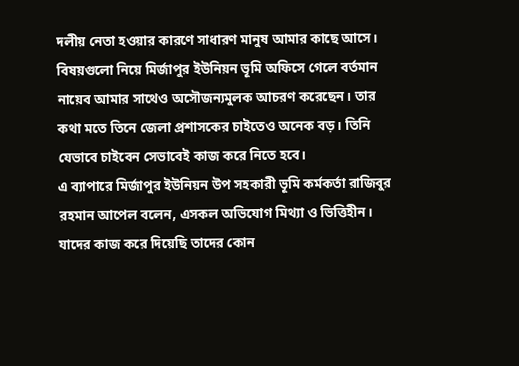দলীয় নেতা হওয়ার কারণে সাধারণ মানুষ আমার কাছে আসে। বিষয়গুলো নিয়ে মির্জাপুর ইউনিয়ন ভূমি অফিসে গেলে বর্তমান নায়েব আমার সাথেও অসৌজন্যমুলক আচরণ করেছেন। তার কথা মতে তিনে জেলা প্রশাসকের চাইতেও অনেক বড়। তিনি যেভাবে চাইবেন সেভাবেই কাজ করে নিতে হবে।
এ ব্যাপারে মির্জাপুর ইউনিয়ন উপ সহকারী ভূমি কর্মকর্তা রাজিবুর রহমান আপেল বলেন, এসকল অভিযোগ মিথ্যা ও ভিত্তিহীন। যাদের কাজ করে দিয়েছি তাদের কোন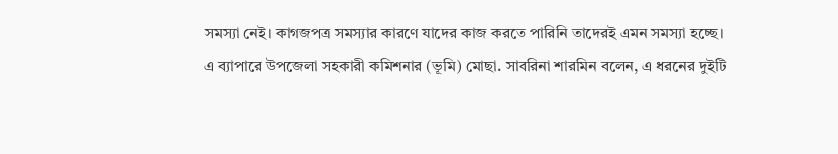সমস্যা নেই। কাগজপত্র সমস্যার কারণে যাদের কাজ করতে পারিনি তাদেরই এমন সমস্যা হচ্ছে।
এ ব্যাপারে উপজেলা সহকারী কমিশনার (ভূমি) মোছা. সাবরিনা শারমিন বলেন, এ ধরনের দুইটি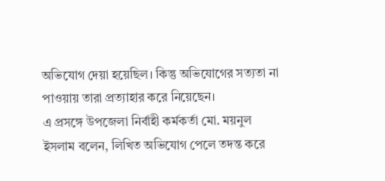অভিযোগ দেয়া হয়েছিল। কিন্তু অভিযোগের সত্যতা না পাওয়ায় তারা প্রত্যাহার করে নিয়েছেন।
এ প্রসঙ্গে উপজেলা নির্বাহী কর্মকর্তা মো. ময়নুল ইসলাম বলেন, লিখিত অভিযোগ পেলে তদন্ত করে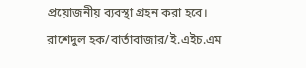প্রয়োজনীয় ব্যবস্থা গ্রহন করা হবে।
রাশেদুল হক/বার্তাবাজার/ই.এইচ.এম